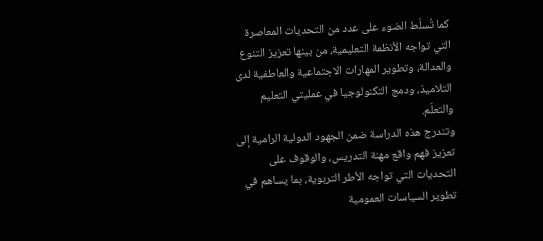كما تُسلّط الضوء على عدد من التحديات المعاصرة التي تواجه الأنظمة التعليمية، من بينها تعزيز التنوع والعدالة، وتطوير المهارات الاجتماعية والعاطفية لدى التلاميذ، ودمج التكنولوجيا في عمليتي التعليم والتعلّم.
وتندرج هذه الدراسة ضمن الجهود الدولية الرامية إلى تعزيز فهم واقع مهنة التدريس، والوقوف على التحديات التي تواجه الأطر التربوية، بما يساهم في تطوير السياسات العمومية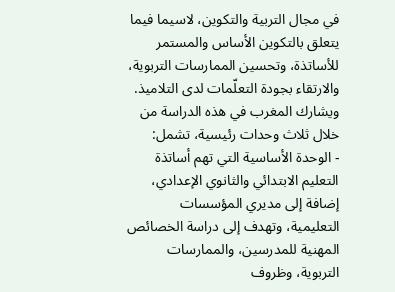في مجال التربية والتكوين، لاسيما فيما يتعلق بالتكوين الأساس والمستمر للأساتذة، وتحسين الممارسات التربوية، والارتقاء بجودة التعلّمات لدى التلاميذ.
ويشارك المغرب في هذه الدراسة من خلال ثلاث وحدات رئيسية، تشمل:
- الوحدة الأساسية التي تهم أساتذة التعليم الابتدائي والثانوي الإعدادي، إضافة إلى مديري المؤسسات التعليمية، وتهدف إلى دراسة الخصائص المهنية للمدرسين، والممارسات التربوية، وظروف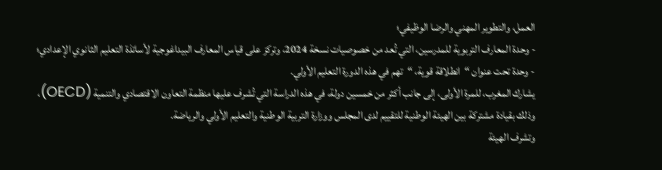العمل، والتطوير المهني والرضا الوظيفي؛
- وحدة المعارف التربوية للمدرسين، التي تُعد من خصوصيات نسخة 2024، وتركز على قياس المعارف البيداغوجية لأساتذة التعليم الثانوي الإعدادي؛
- وحدة تحت عنوان “انطلاقة قوية، “تهم في هذه الدورة التعليم الأولي.
يشارك المغرب، للمرة الأولى، إلى جانب أكثر من خمسين دولة، في هذه الدراسة التي تُشرف عليها منظمة التعاون الاقتصادي والتنمية (OECD)، وذلك بقيادة مشتركة بين الهيئة الوطنية للتقييم لدى المجلس ووزارة التربية الوطنية والتعليم الأولي والرياضة.
وتشرف الهيئة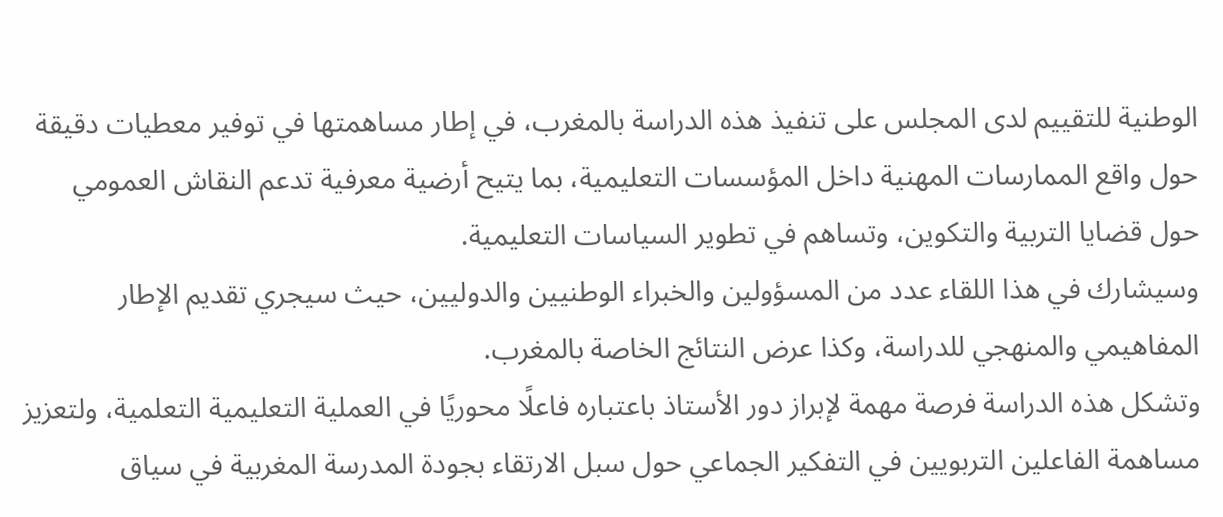الوطنية للتقييم لدى المجلس على تنفيذ هذه الدراسة بالمغرب، في إطار مساهمتها في توفير معطيات دقيقة حول واقع الممارسات المهنية داخل المؤسسات التعليمية، بما يتيح أرضية معرفية تدعم النقاش العمومي حول قضايا التربية والتكوين، وتساهم في تطوير السياسات التعليمية.
وسيشارك في هذا اللقاء عدد من المسؤولين والخبراء الوطنيين والدوليين، حيث سيجري تقديم الإطار المفاهيمي والمنهجي للدراسة، وكذا عرض النتائج الخاصة بالمغرب.
وتشكل هذه الدراسة فرصة مهمة لإبراز دور الأستاذ باعتباره فاعلًا محوريًا في العملية التعليمية التعلمية، ولتعزيز مساهمة الفاعلين التربويين في التفكير الجماعي حول سبل الارتقاء بجودة المدرسة المغربية في سياق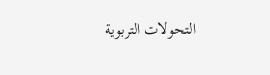التحولات التربوية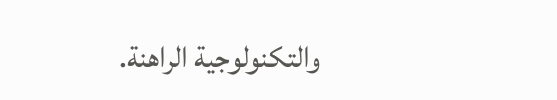والتكنولوجية الراهنة.